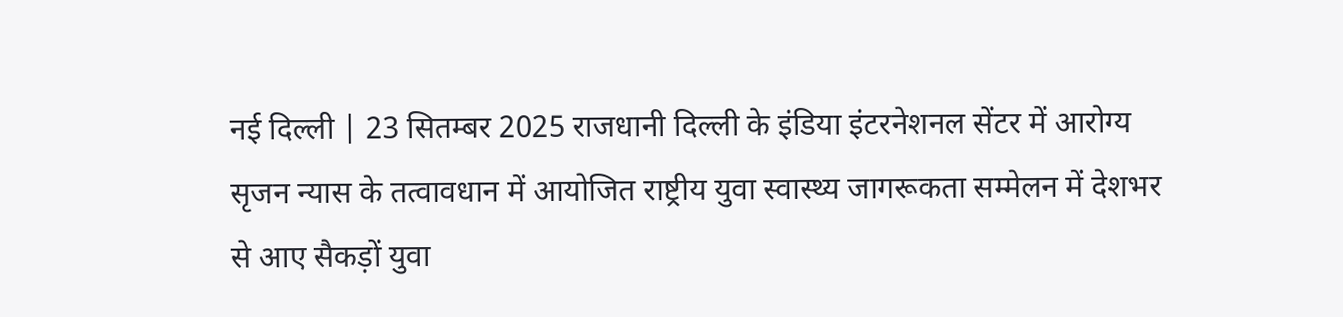नई दिल्ली | 23 सितम्बर 2025 राजधानी दिल्ली के इंडिया इंटरनेशनल सेंटर में आरोग्य सृजन न्यास के तत्वावधान में आयोजित राष्ट्रीय युवा स्वास्थ्य जागरूकता सम्मेलन में देशभर से आए सैकड़ों युवा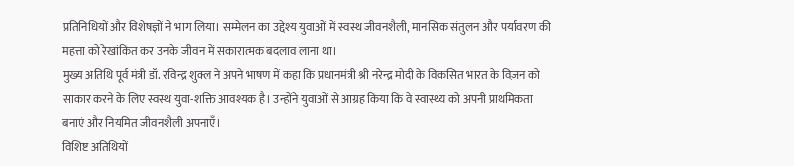प्रतिनिधियों और विशेषज्ञों ने भाग लिया। सम्मेलन का उद्देश्य युवाओं में स्वस्थ जीवनशैली, मानसिक संतुलन और पर्यावरण की महत्ता को रेखांकित कर उनके जीवन में सकारात्मक बदलाव लाना था।
मुख्य अतिथि पूर्व मंत्री डॉ. रविन्द्र शुक्ल ने अपने भाषण में कहा कि प्रधानमंत्री श्री नरेन्द्र मोदी के विकसित भारत के विज़न को साकार करने के लिए स्वस्थ युवा-शक्ति आवश्यक है। उन्होंने युवाओं से आग्रह किया कि वे स्वास्थ्य को अपनी प्राथमिकता बनाएं और नियमित जीवनशैली अपनाएँ।
विशिष्ट अतिथियों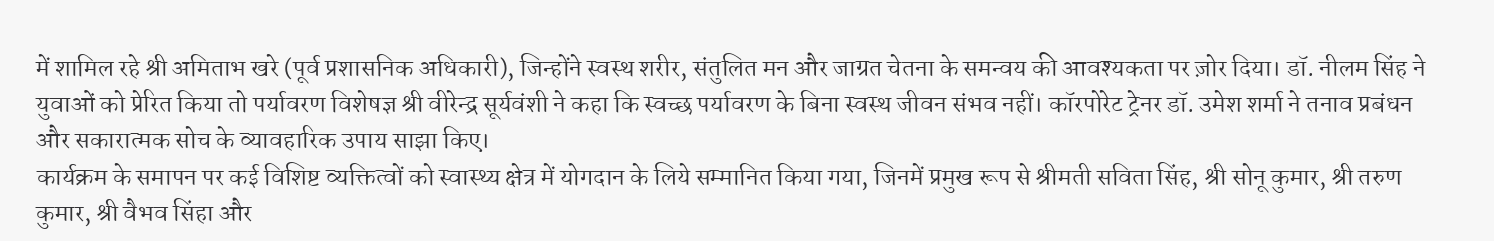में शामिल रहे श्री अमिताभ खरे (पूर्व प्रशासनिक अधिकारी), जिन्होंने स्वस्थ शरीर, संतुलित मन और जाग्रत चेतना के समन्वय की आवश्यकता पर ज़ोर दिया। डॉ. नीलम सिंह ने युवाओं को प्रेरित किया तो पर्यावरण विशेषज्ञ श्री वीरेन्द्र सूर्यवंशी ने कहा कि स्वच्छ पर्यावरण के बिना स्वस्थ जीवन संभव नहीं। कॉरपोरेट ट्रेनर डॉ. उमेश शर्मा ने तनाव प्रबंधन और सकारात्मक सोच के व्यावहारिक उपाय साझा किए।
कार्यक्रम के समापन पर कई विशिष्ट व्यक्तित्वों को स्वास्थ्य क्षेत्र में योगदान के लिये सम्मानित किया गया, जिनमें प्रमुख रूप से श्रीमती सविता सिंह, श्री सोनू कुमार, श्री तरुण कुमार, श्री वैभव सिंहा और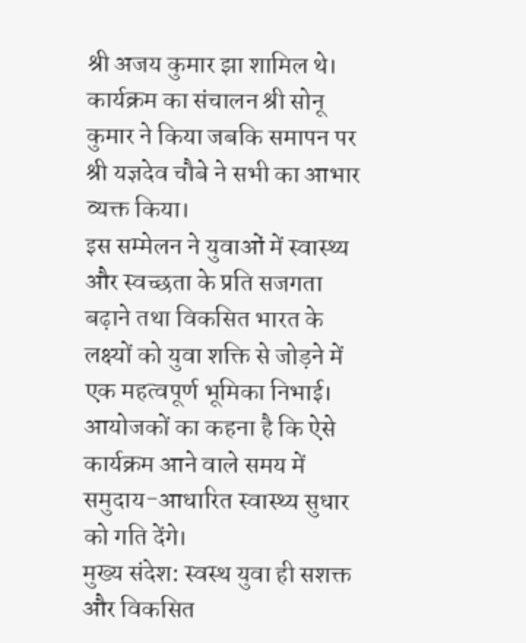श्री अजय कुमार झा शामिल थे। कार्यक्रम का संचालन श्री सोनू कुमार ने किया जबकि समापन पर श्री यज्ञदेव चौबे ने सभी का आभार व्यक्त किया।
इस सम्मेलन ने युवाओं में स्वास्थ्य और स्वच्छता के प्रति सजगता बढ़ाने तथा विकसित भारत के लक्ष्यों को युवा शक्ति से जोड़ने में एक महत्वपूर्ण भूमिका निभाई। आयोजकों का कहना है कि ऐसे कार्यक्रम आने वाले समय में समुदाय-आधारित स्वास्थ्य सुधार को गति देंगे।
मुख्य संदेश: स्वस्थ युवा ही सशक्त और विकसित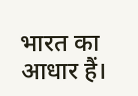भारत का आधार हैं।